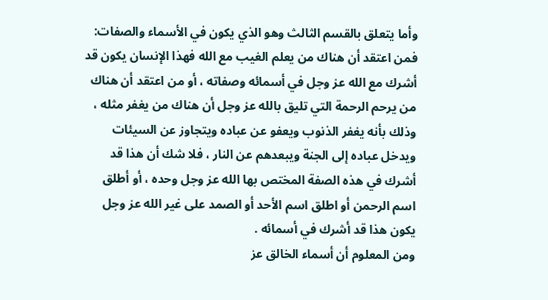وأما يتعلق بالقسم الثالث وهو الذي يكون في الأسماء والصفات: فمن اعتقد أن هناك من يعلم الغيب مع الله فهذا الإنسان يكون قد أشرك مع الله عز وجل في أسمائه وصفاته ، أو من اعتقد أن هناك من يرحم الرحمة التي تليق بالله عز وجل أن هناك من يغفر مثله ، وذلك بأنه يغفر الذنوب ويعفو عن عباده ويتجاوز عن السيئات ويدخل عباده إلى الجنة ويبعدهم عن النار ، فلا شك أن هذا قد أشرك في هذه الصفة المختص بها الله عز وجل وحده ، أو أطلق اسم الرحمن أو اطلق اسم الأحد أو الصمد على غير الله عز وجل يكون هذا قد أشرك في أسمائه .
ومن المعلوم أن أسماء الخالق عز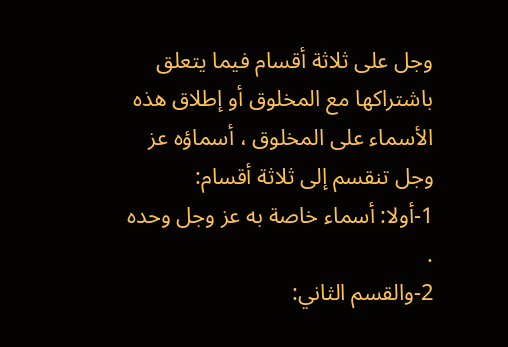وجل على ثلاثة أقسام فيما يتعلق باشتراكها مع المخلوق أو إطلاق هذه الأسماء على المخلوق ، أسماؤه عز وجل تنقسم إلى ثلاثة أقسام:
1-أولا: أسماء خاصة به عز وجل وحده .
2-والقسم الثاني: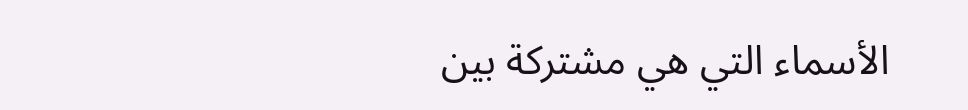الأسماء التي هي مشتركة بين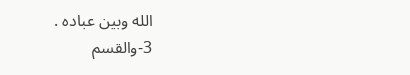الله وبين عباده .
3-والقسم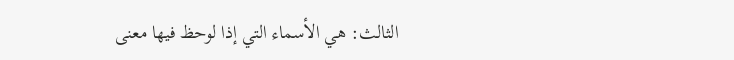الثالث: هي الأسماء التي إذا لوحظ فيها معنى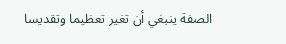الصفة ينبغي أن تغير تعظيما وتقديسا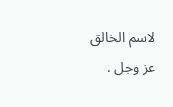لاسم الخالق عز وجل .